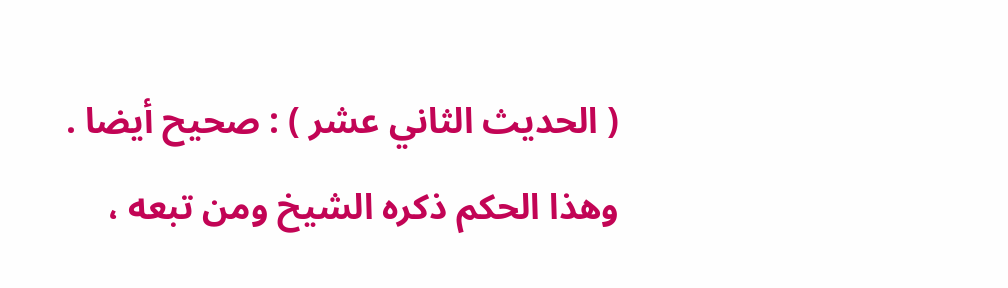( الحديث الثاني عشر ) : صحيح أيضا .
وهذا الحكم ذكره الشيخ ومن تبعه ،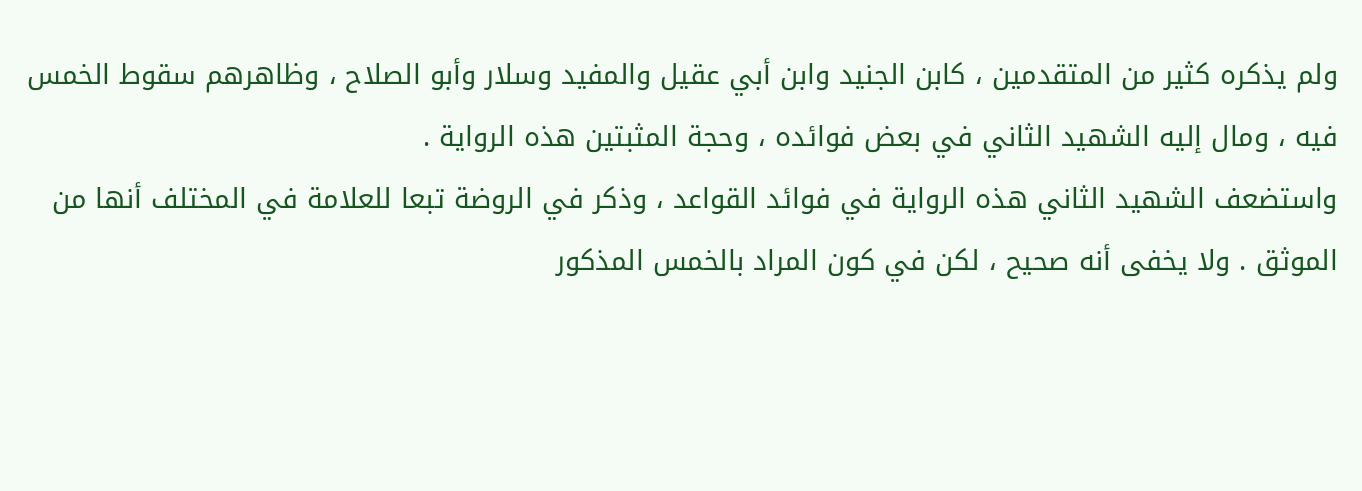ولم يذكره كثير من المتقدمين ، كابن الجنيد وابن أبي عقيل والمفيد وسلار وأبو الصلاح ، وظاهرهم سقوط الخمس فيه ، ومال إليه الشهيد الثاني في بعض فوائده ، وحجة المثبتين هذه الرواية .
واستضعف الشهيد الثاني هذه الرواية في فوائد القواعد ، وذكر في الروضة تبعا للعلامة في المختلف أنها من الموثق . ولا يخفى أنه صحيح ، لكن في كون المراد بالخمس المذكور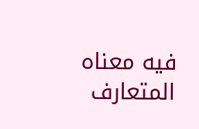فيه معناه المتعارف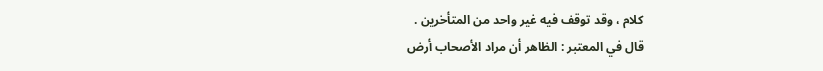كلام ، وقد توقف فيه غير واحد من المتأخرين .
قال في المعتبر : الظاهر أن مراد الأصحاب أرض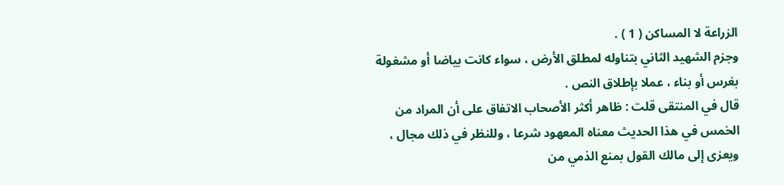الزراعة لا المساكن ( 1 ) .
وجزم الشهيد الثاني بتناوله لمطلق الأرض ، سواء كانت بياضا أو مشغولة بغرس أو بناء ، عملا بإطلاق النص .
قال في المنتقى قلت : ظاهر أكثر الأصحاب الاتفاق على أن المراد من الخمس في هذا الحديث معناه المعهود شرعا ، وللنظر في ذلك مجال ، ويعزى إلى مالك القول بمنع الذمي من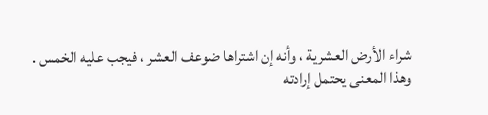شراء الأرض العشرية ، وأنه إن اشتراها ضوعف العشر ، فيجب عليه الخمس .
وهذا المعنى يحتمل إرادته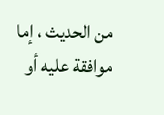من الحديث ، إما موافقة عليه أو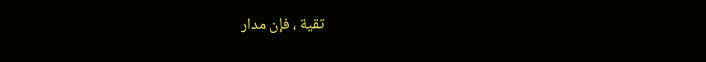تقية ، فإن مدار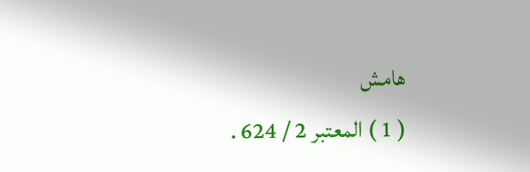هامش
( 1 ) المعتبر 2 / 624 .